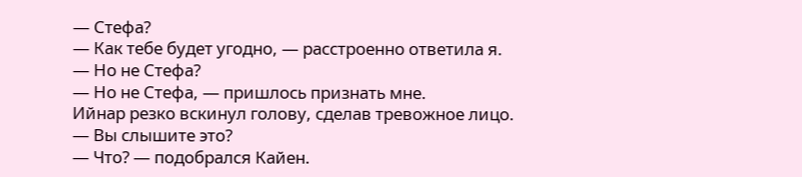— Стефа?
— Как тебе будет угодно, — расстроенно ответила я.
— Но не Стефа?
— Но не Стефа, — пришлось признать мне.
Ийнар резко вскинул голову, сделав тревожное лицо.
— Вы слышите это?
— Что? — подобрался Кайен.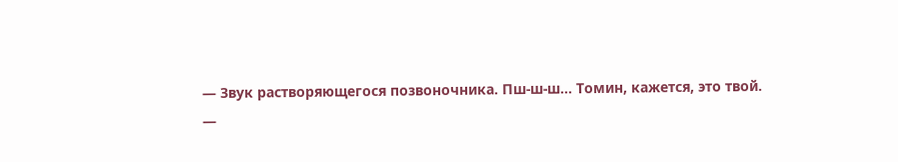— Звук растворяющегося позвоночника. Пш-ш-ш… Томин, кажется, это твой.
—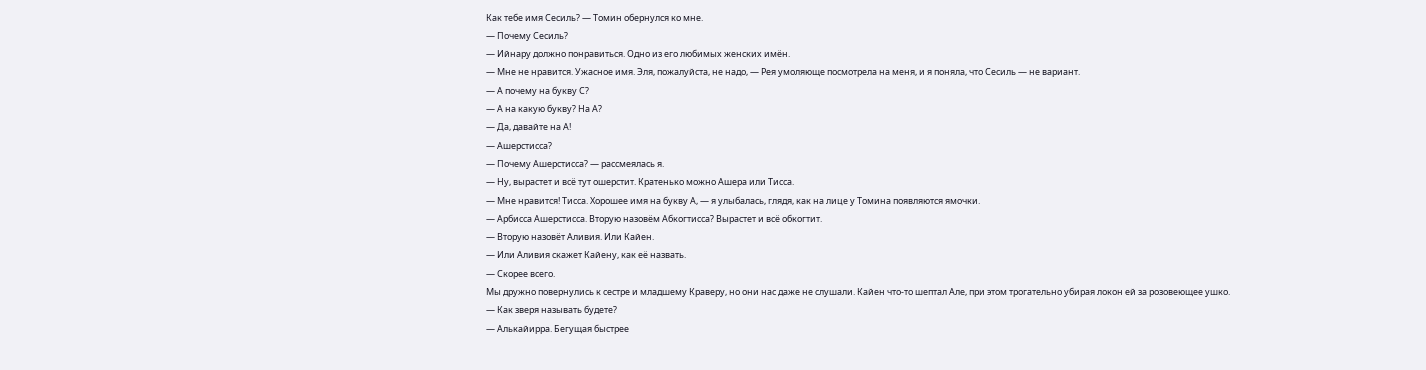Как тебе имя Сесиль? — Томин обернулся ко мне.
— Почему Сесиль?
— Ийнару должно понравиться. Одно из его любимых женских имён.
— Мне не нравится. Ужасное имя. Эля, пожалуйста, не надо, — Рея умоляюще посмотрела на меня, и я поняла, что Сесиль — не вариант.
— А почему на букву С?
— А на какую букву? На А?
— Да, давайте на А!
— Ашерстисса?
— Почему Ашерстисса? — рассмеялась я.
— Ну, вырастет и всё тут ошерстит. Кратенько можно Ашера или Тисса.
— Мне нравится! Тисса. Хорошее имя на букву А, — я улыбалась, глядя, как на лице у Томина появляются ямочки.
— Арбисса Ашерстисса. Вторую назовём Абкогтисса? Вырастет и всё обкогтит.
— Вторую назовёт Аливия. Или Кайен.
— Или Аливия скажет Кайену, как её назвать.
— Скорее всего.
Мы дружно повернулись к сестре и младшему Краверу, но они нас даже не слушали. Кайен что-то шептал Але, при этом трогательно убирая локон ей за розовеющее ушко.
— Как зверя называть будете?
— Алькайирра. Бегущая быстрее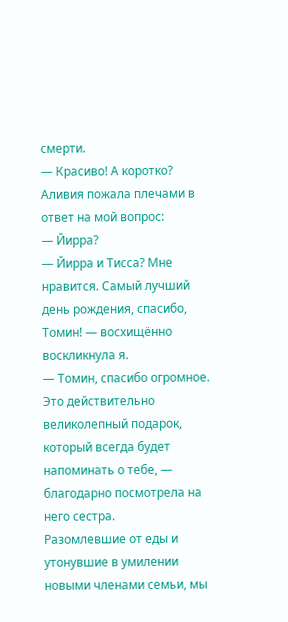смерти.
— Красиво! А коротко?
Аливия пожала плечами в ответ на мой вопрос:
— Йирра?
— Йирра и Тисса? Мне нравится. Самый лучший день рождения, спасибо, Томин! — восхищённо воскликнула я.
— Томин, спасибо огромное. Это действительно великолепный подарок, который всегда будет напоминать о тебе, — благодарно посмотрела на него сестра.
Разомлевшие от еды и утонувшие в умилении новыми членами семьи, мы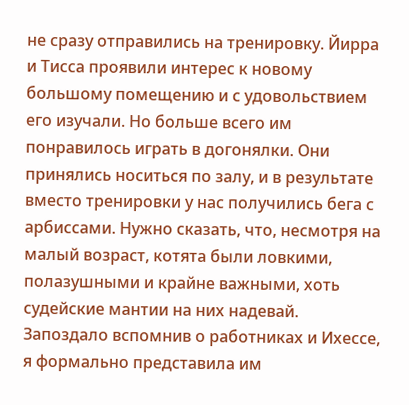не сразу отправились на тренировку. Йирра и Тисса проявили интерес к новому большому помещению и с удовольствием его изучали. Но больше всего им понравилось играть в догонялки. Они принялись носиться по залу, и в результате вместо тренировки у нас получились бега с арбиссами. Нужно сказать, что, несмотря на малый возраст, котята были ловкими, полазушными и крайне важными, хоть судейские мантии на них надевай.
Запоздало вспомнив о работниках и Ихессе, я формально представила им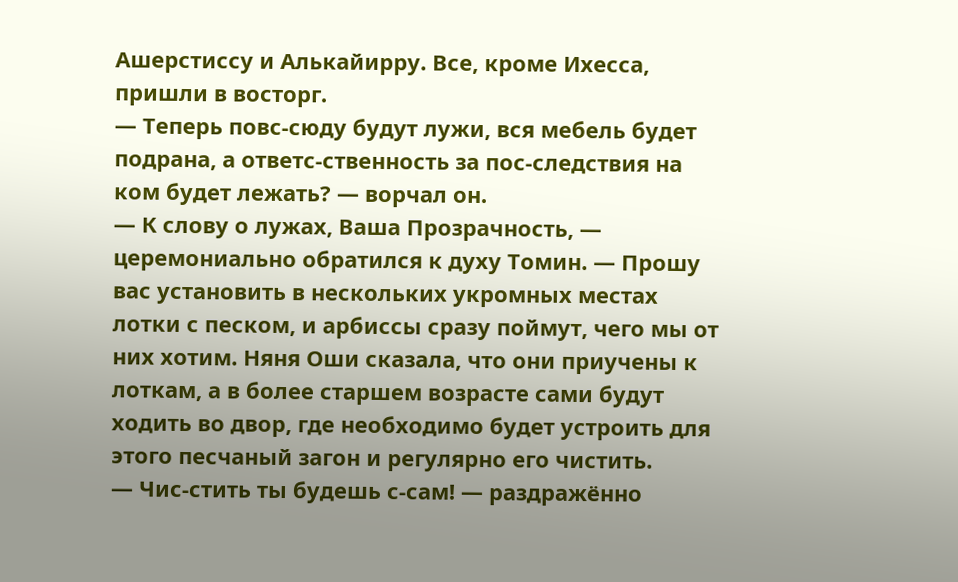Ашерстиссу и Алькайирру. Все, кроме Ихесса, пришли в восторг.
— Теперь повс-сюду будут лужи, вся мебель будет подрана, а ответс-ственность за пос-следствия на ком будет лежать? — ворчал он.
— К слову о лужах, Ваша Прозрачность, — церемониально обратился к духу Томин. — Прошу вас установить в нескольких укромных местах лотки с песком, и арбиссы сразу поймут, чего мы от них хотим. Няня Оши сказала, что они приучены к лоткам, а в более старшем возрасте сами будут ходить во двор, где необходимо будет устроить для этого песчаный загон и регулярно его чистить.
— Чис-стить ты будешь с-сам! — раздражённо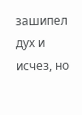зашипел дух и исчез, но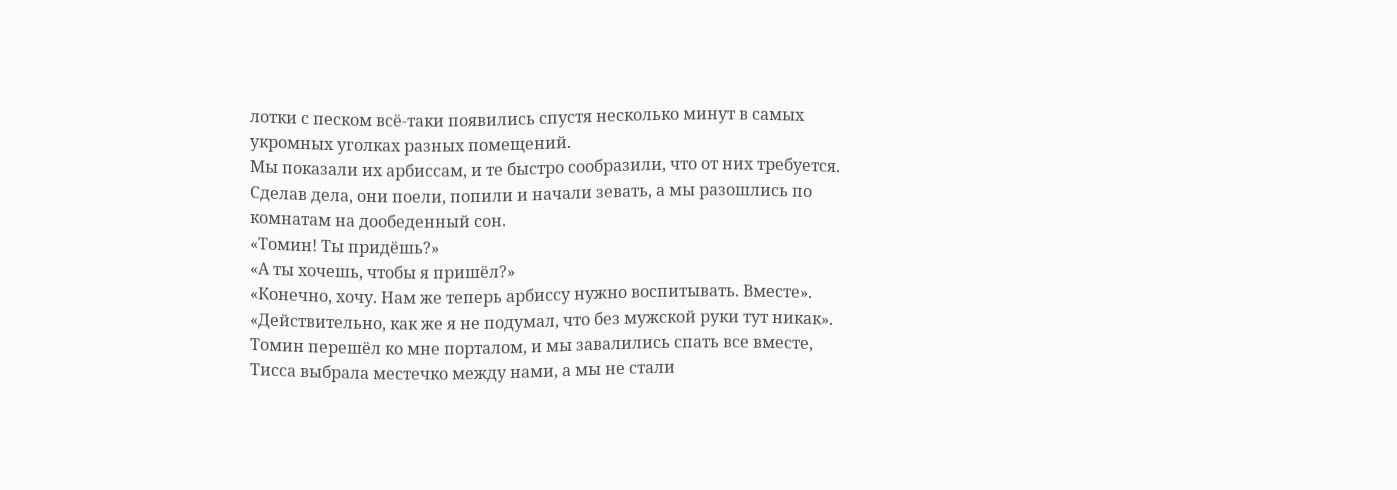лотки с песком всё-таки появились спустя несколько минут в самых укромных уголках разных помещений.
Мы показали их арбиссам, и те быстро сообразили, что от них требуется. Сделав дела, они поели, попили и начали зевать, а мы разошлись по комнатам на дообеденный сон.
«Томин! Ты придёшь?»
«А ты хочешь, чтобы я пришёл?»
«Конечно, хочу. Нам же теперь арбиссу нужно воспитывать. Вместе».
«Действительно, как же я не подумал, что без мужской руки тут никак».
Томин перешёл ко мне порталом, и мы завалились спать все вместе, Тисса выбрала местечко между нами, а мы не стали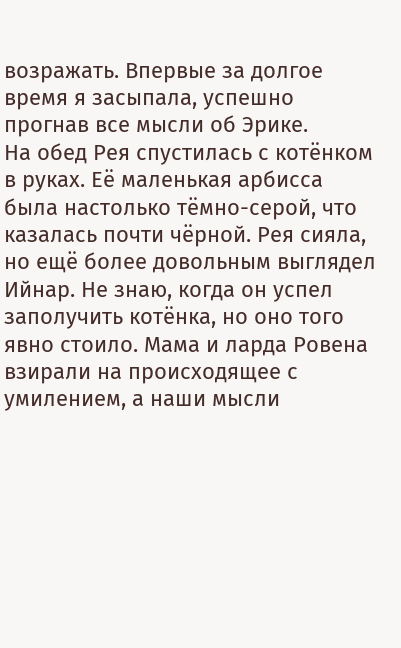возражать. Впервые за долгое время я засыпала, успешно прогнав все мысли об Эрике.
На обед Рея спустилась с котёнком в руках. Её маленькая арбисса была настолько тёмно-серой, что казалась почти чёрной. Рея сияла, но ещё более довольным выглядел Ийнар. Не знаю, когда он успел заполучить котёнка, но оно того явно стоило. Мама и ларда Ровена взирали на происходящее с умилением, а наши мысли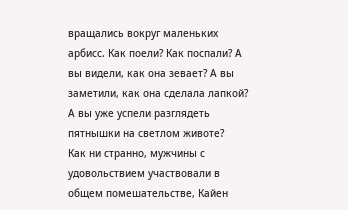вращались вокруг маленьких арбисс. Как поели? Как поспали? А вы видели, как она зевает? А вы заметили, как она сделала лапкой? А вы уже успели разглядеть пятнышки на светлом животе?
Как ни странно, мужчины с удовольствием участвовали в общем помешательстве, Кайен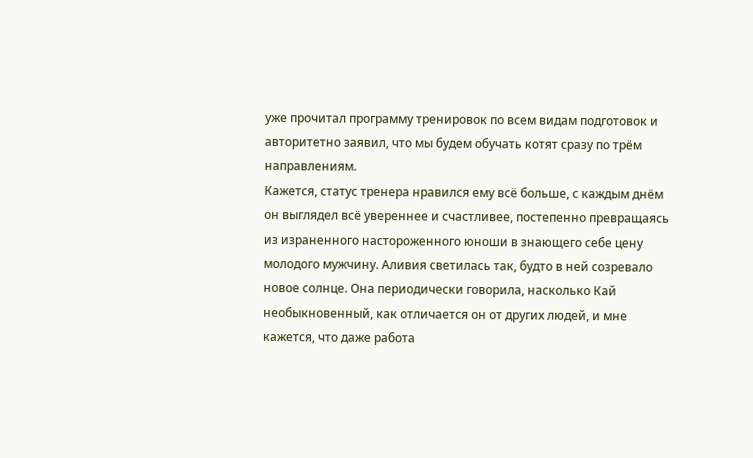уже прочитал программу тренировок по всем видам подготовок и авторитетно заявил, что мы будем обучать котят сразу по трём направлениям.
Кажется, статус тренера нравился ему всё больше, с каждым днём он выглядел всё увереннее и счастливее, постепенно превращаясь из израненного настороженного юноши в знающего себе цену молодого мужчину. Аливия светилась так, будто в ней созревало новое солнце. Она периодически говорила, насколько Кай необыкновенный, как отличается он от других людей, и мне кажется, что даже работа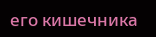его кишечника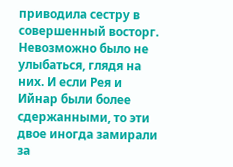приводила сестру в совершенный восторг. Невозможно было не улыбаться, глядя на них. И если Рея и Ийнар были более сдержанными, то эти двое иногда замирали за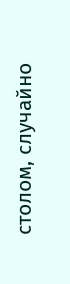столом, случайно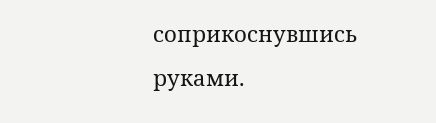соприкоснувшись руками.